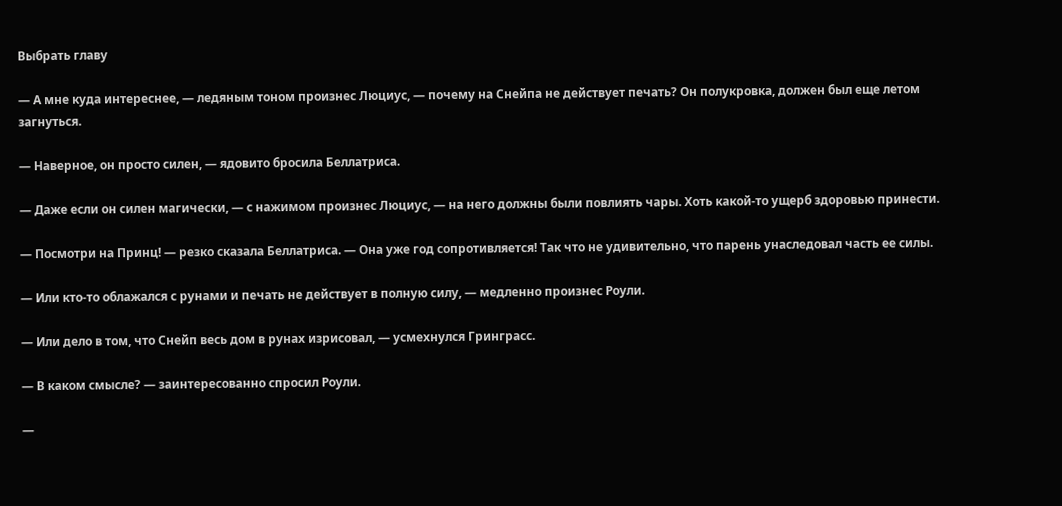Выбрать главу

— А мне куда интереснее, — ледяным тоном произнес Люциус, — почему на Снейпа не действует печать? Он полукровка, должен был еще летом загнуться.

— Наверное, он просто силен, — ядовито бросила Беллатриса.

— Даже если он силен магически, — с нажимом произнес Люциус, — на него должны были повлиять чары. Хоть какой-то ущерб здоровью принести.

— Посмотри на Принц! — резко сказала Беллатриса. — Она уже год сопротивляется! Так что не удивительно, что парень унаследовал часть ее силы.

— Или кто-то облажался с рунами и печать не действует в полную силу, — медленно произнес Роули.

— Или дело в том, что Снейп весь дом в рунах изрисовал, — усмехнулся Гринграсс.

— В каком смысле? — заинтересованно спросил Роули.

—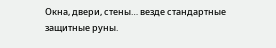Окна, двери, стены… везде стандартные защитные руны.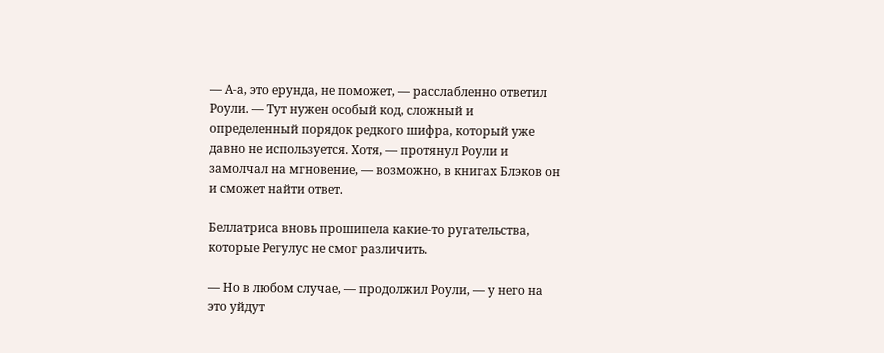— А-а, это ерунда, не поможет, — расслабленно ответил Роули. — Тут нужен особый код, сложный и определенный порядок редкого шифра, который уже давно не используется. Хотя, — протянул Роули и замолчал на мгновение, — возможно, в книгах Блэков он и сможет найти ответ.

Беллатриса вновь прошипела какие-то ругательства, которые Регулус не смог различить.

— Но в любом случае, — продолжил Роули, — у него на это уйдут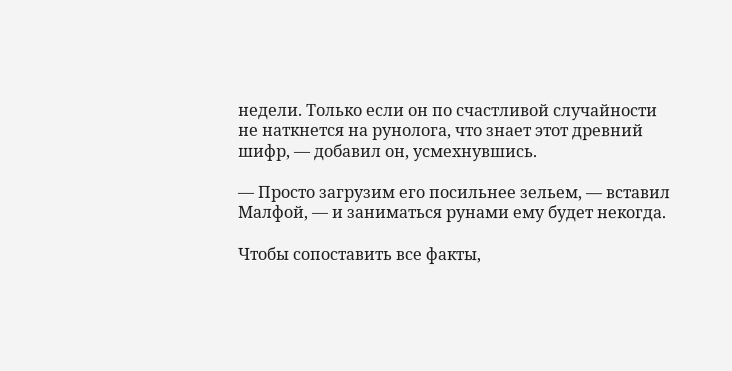недели. Только если он по счастливой случайности не наткнется на рунолога, что знает этот древний шифр, — добавил он, усмехнувшись.

— Просто загрузим его посильнее зельем, — вставил Малфой, — и заниматься рунами ему будет некогда.

Чтобы сопоставить все факты,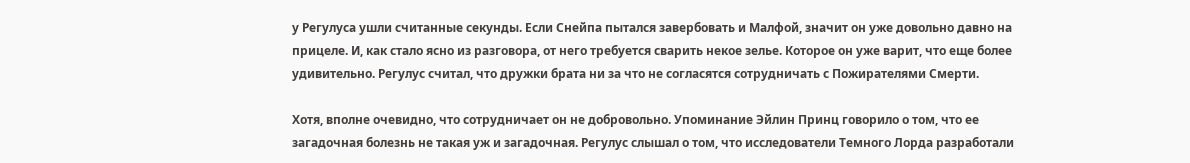у Регулуса ушли считанные секунды. Если Снейпа пытался завербовать и Малфой, значит он уже довольно давно на прицеле. И, как стало ясно из разговора, от него требуется сварить некое зелье. Которое он уже варит, что еще более удивительно. Регулус считал, что дружки брата ни за что не согласятся сотрудничать с Пожирателями Смерти.

Хотя, вполне очевидно, что сотрудничает он не добровольно. Упоминание Эйлин Принц говорило о том, что ее загадочная болезнь не такая уж и загадочная. Регулус слышал о том, что исследователи Темного Лорда разработали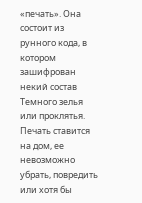«печать». Она состоит из рунного кода, в котором зашифрован некий состав Темного зелья или проклятья. Печать ставится на дом, ее невозможно убрать, повредить или хотя бы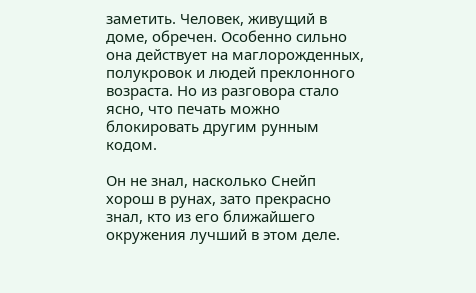заметить. Человек, живущий в доме, обречен. Особенно сильно она действует на маглорожденных, полукровок и людей преклонного возраста. Но из разговора стало ясно, что печать можно блокировать другим рунным кодом.

Он не знал, насколько Снейп хорош в рунах, зато прекрасно знал, кто из его ближайшего окружения лучший в этом деле.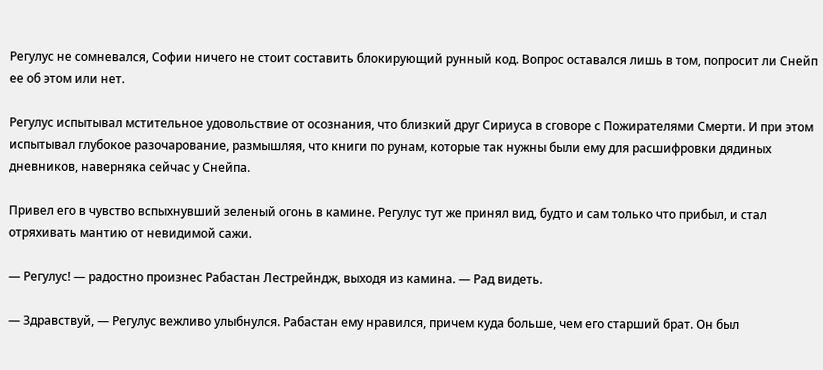Регулус не сомневался, Софии ничего не стоит составить блокирующий рунный код. Вопрос оставался лишь в том, попросит ли Снейп ее об этом или нет.

Регулус испытывал мстительное удовольствие от осознания, что близкий друг Сириуса в сговоре с Пожирателями Смерти. И при этом испытывал глубокое разочарование, размышляя, что книги по рунам, которые так нужны были ему для расшифровки дядиных дневников, наверняка сейчас у Снейпа.

Привел его в чувство вспыхнувший зеленый огонь в камине. Регулус тут же принял вид, будто и сам только что прибыл, и стал отряхивать мантию от невидимой сажи.

— Регулус! — радостно произнес Рабастан Лестрейндж, выходя из камина. — Рад видеть.

— Здравствуй, — Регулус вежливо улыбнулся. Рабастан ему нравился, причем куда больше, чем его старший брат. Он был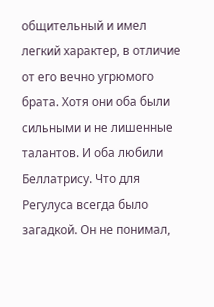общительный и имел легкий характер, в отличие от его вечно угрюмого брата. Хотя они оба были сильными и не лишенные талантов. И оба любили Беллатрису. Что для Регулуса всегда было загадкой. Он не понимал,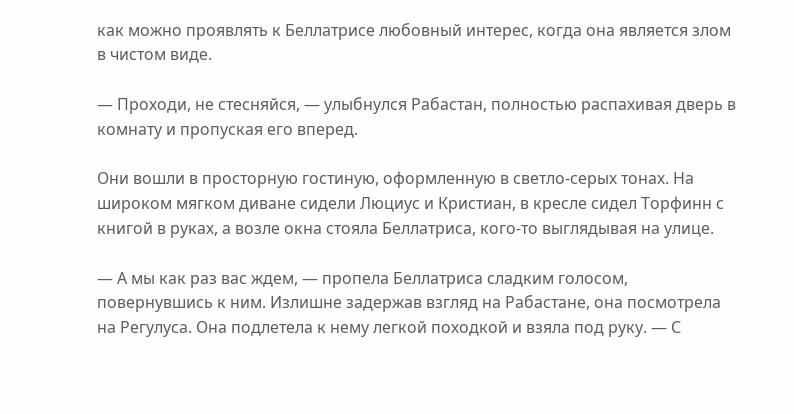как можно проявлять к Беллатрисе любовный интерес, когда она является злом в чистом виде.

— Проходи, не стесняйся, — улыбнулся Рабастан, полностью распахивая дверь в комнату и пропуская его вперед.

Они вошли в просторную гостиную, оформленную в светло-серых тонах. На широком мягком диване сидели Люциус и Кристиан, в кресле сидел Торфинн с книгой в руках, а возле окна стояла Беллатриса, кого-то выглядывая на улице.

— А мы как раз вас ждем, — пропела Беллатриса сладким голосом, повернувшись к ним. Излишне задержав взгляд на Рабастане, она посмотрела на Регулуса. Она подлетела к нему легкой походкой и взяла под руку. — С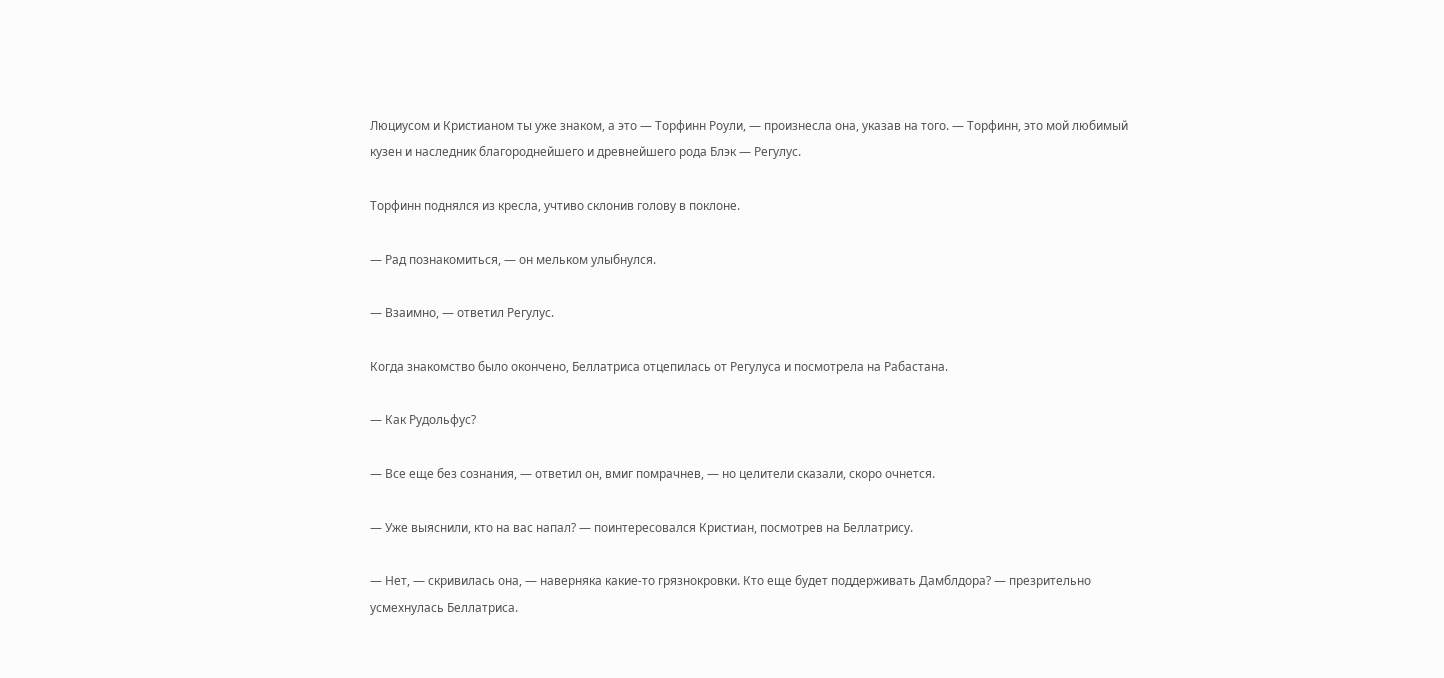Люциусом и Кристианом ты уже знаком, а это — Торфинн Роули, — произнесла она, указав на того. — Торфинн, это мой любимый кузен и наследник благороднейшего и древнейшего рода Блэк — Регулус.

Торфинн поднялся из кресла, учтиво склонив голову в поклоне.

— Рад познакомиться, — он мельком улыбнулся.

— Взаимно, — ответил Регулус.

Когда знакомство было окончено, Беллатриса отцепилась от Регулуса и посмотрела на Рабастана.

— Как Рудольфус?

— Все еще без сознания, — ответил он, вмиг помрачнев, — но целители сказали, скоро очнется.

— Уже выяснили, кто на вас напал? — поинтересовался Кристиан, посмотрев на Беллатрису.

— Нет, — скривилась она, — наверняка какие-то грязнокровки. Кто еще будет поддерживать Дамблдора? — презрительно усмехнулась Беллатриса.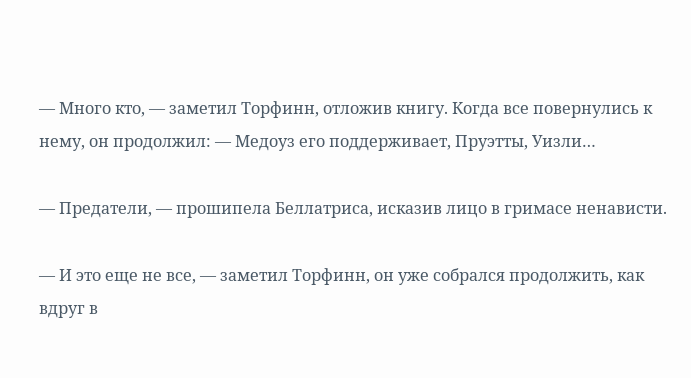— Много кто, — заметил Торфинн, отложив книгу. Когда все повернулись к нему, он продолжил: — Медоуз его поддерживает, Пруэтты, Уизли…

— Предатели, — прошипела Беллатриса, исказив лицо в гримасе ненависти.

— И это еще не все, — заметил Торфинн, он уже собрался продолжить, как вдруг в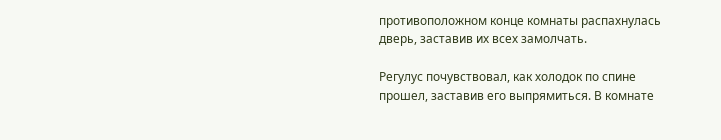противоположном конце комнаты распахнулась дверь, заставив их всех замолчать.

Регулус почувствовал, как холодок по спине прошел, заставив его выпрямиться. В комнате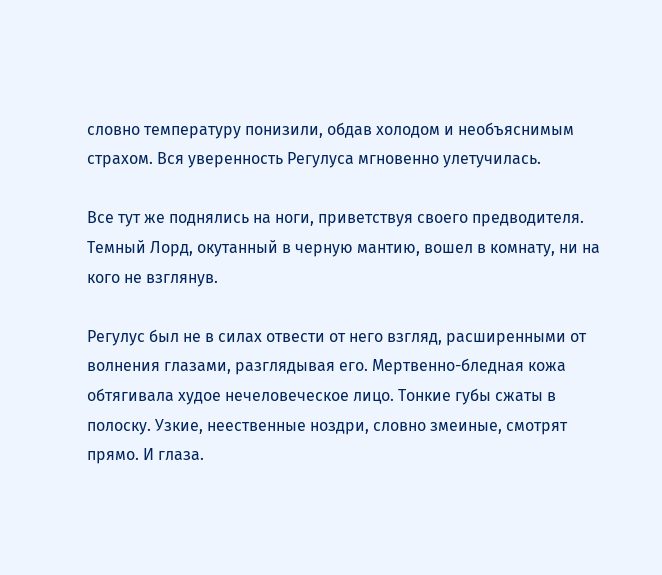словно температуру понизили, обдав холодом и необъяснимым страхом. Вся уверенность Регулуса мгновенно улетучилась.

Все тут же поднялись на ноги, приветствуя своего предводителя. Темный Лорд, окутанный в черную мантию, вошел в комнату, ни на кого не взглянув.

Регулус был не в силах отвести от него взгляд, расширенными от волнения глазами, разглядывая его. Мертвенно-бледная кожа обтягивала худое нечеловеческое лицо. Тонкие губы сжаты в полоску. Узкие, неественные ноздри, словно змеиные, смотрят прямо. И глаза.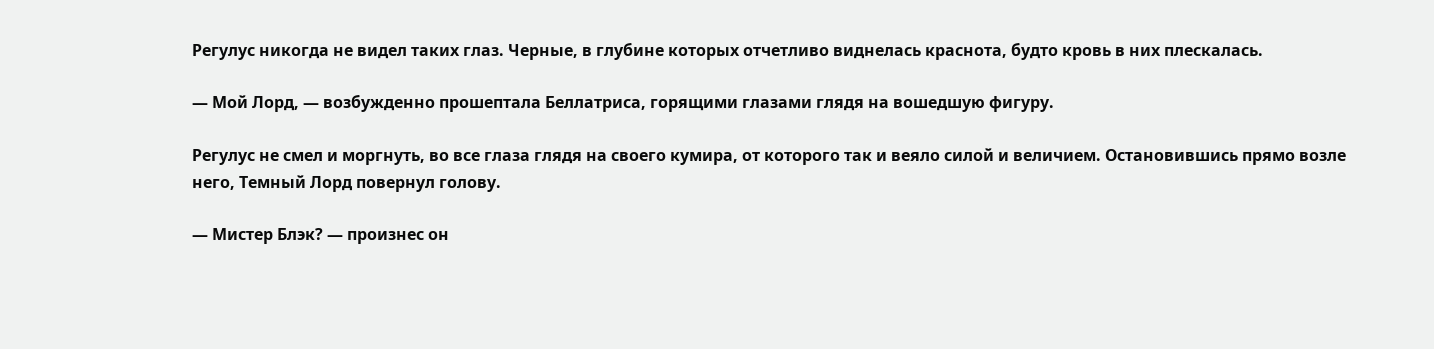Регулус никогда не видел таких глаз. Черные, в глубине которых отчетливо виднелась краснота, будто кровь в них плескалась.

— Мой Лорд, — возбужденно прошептала Беллатриса, горящими глазами глядя на вошедшую фигуру.

Регулус не смел и моргнуть, во все глаза глядя на своего кумира, от которого так и веяло силой и величием. Остановившись прямо возле него, Темный Лорд повернул голову.

— Мистер Блэк? — произнес он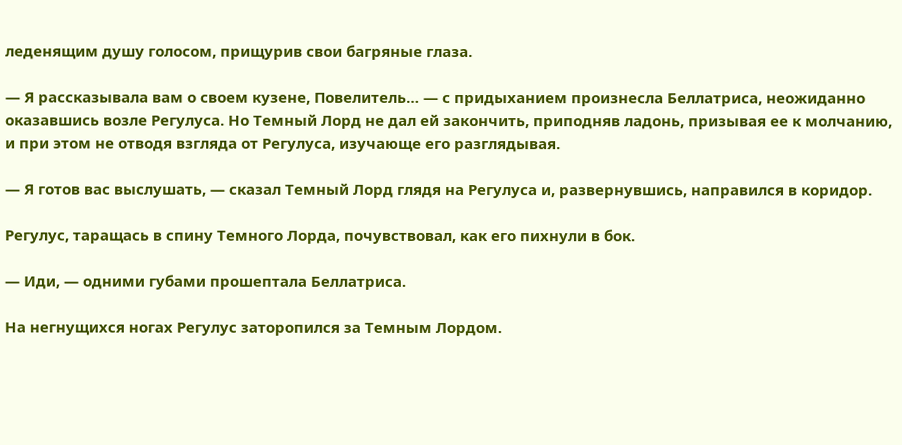леденящим душу голосом, прищурив свои багряные глаза.

— Я рассказывала вам о своем кузене, Повелитель… — с придыханием произнесла Беллатриса, неожиданно оказавшись возле Регулуса. Но Темный Лорд не дал ей закончить, приподняв ладонь, призывая ее к молчанию, и при этом не отводя взгляда от Регулуса, изучающе его разглядывая.

— Я готов вас выслушать, — сказал Темный Лорд глядя на Регулуса и, развернувшись, направился в коридор.

Регулус, таращась в спину Темного Лорда, почувствовал, как его пихнули в бок.

— Иди, — одними губами прошептала Беллатриса.

На негнущихся ногах Регулус заторопился за Темным Лордом.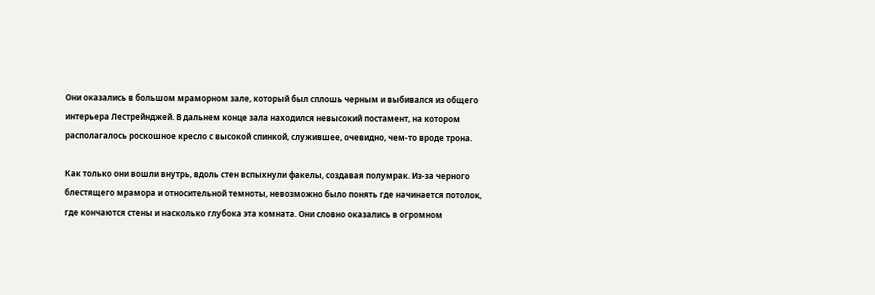Они оказались в большом мраморном зале, который был сплошь черным и выбивался из общего интерьера Лестрейнджей. В дальнем конце зала находился невысокий постамент, на котором располагалось роскошное кресло с высокой спинкой, служившее, очевидно, чем-то вроде трона.

Как только они вошли внутрь, вдоль стен вспыхнули факелы, создавая полумрак. Из-за черного блестящего мрамора и относительной темноты, невозможно было понять где начинается потолок, где кончаются стены и насколько глубока эта комната. Они словно оказались в огромном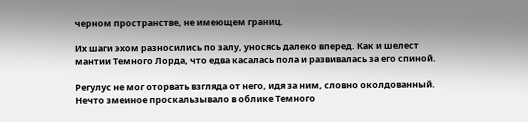черном пространстве, не имеющем границ.

Их шаги эхом разносились по залу, уносясь далеко вперед. Как и шелест мантии Темного Лорда, что едва касалась пола и развивалась за его спиной.

Регулус не мог оторвать взгляда от него, идя за ним, словно околдованный. Нечто змеиное проскальзывало в облике Темного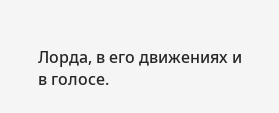Лорда, в его движениях и в голосе.